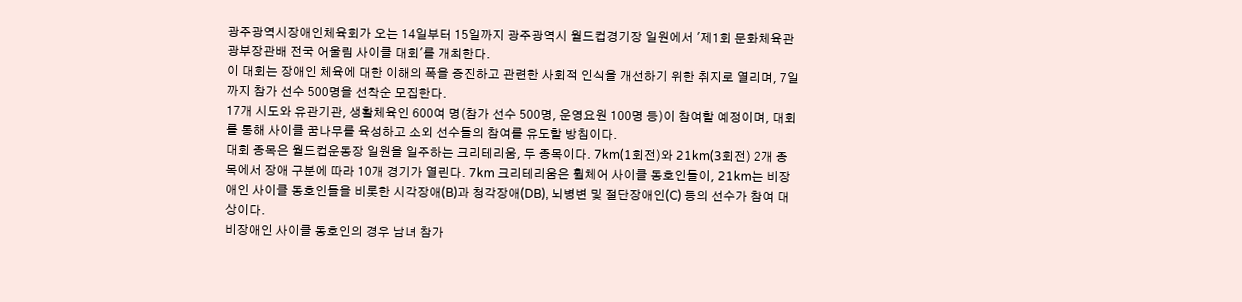광주광역시장애인체육회가 오는 14일부터 15일까지 광주광역시 월드컵경기장 일원에서 '제1회 문화체육관광부장관배 전국 어울림 사이클 대회'를 개최한다.
이 대회는 장애인 체육에 대한 이해의 폭을 증진하고 관련한 사회적 인식을 개선하기 위한 취지로 열리며, 7일까지 참가 선수 500명을 선착순 모집한다.
17개 시도와 유관기관, 생활체육인 600여 명(참가 선수 500명, 운영요원 100명 등)이 참여할 예정이며, 대회를 통해 사이클 꿈나무를 육성하고 소외 선수들의 참여를 유도할 방침이다.
대회 종목은 월드컵운동장 일원을 일주하는 크리테리움, 두 종목이다. 7km(1회전)와 21km(3회전) 2개 종목에서 장애 구분에 따라 10개 경기가 열린다. 7km 크리테리움은 휠체어 사이클 동호인들이, 21km는 비장애인 사이클 동호인들을 비롯한 시각장애(B)과 청각장애(DB), 뇌병변 및 절단장애인(C) 등의 선수가 참여 대상이다.
비장애인 사이클 동호인의 경우 남녀 참가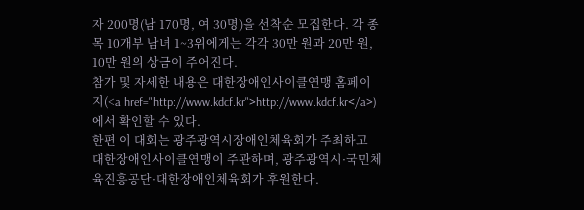자 200명(남 170명, 여 30명)을 선착순 모집한다. 각 종목 10개부 남녀 1~3위에게는 각각 30만 원과 20만 원, 10만 원의 상금이 주어진다.
참가 및 자세한 내용은 대한장애인사이클연맹 홈페이지(<a href="http://www.kdcf.kr">http://www.kdcf.kr</a>)에서 확인할 수 있다.
한편 이 대회는 광주광역시장애인체육회가 주최하고 대한장애인사이클연맹이 주관하며, 광주광역시·국민체육진흥공단·대한장애인체육회가 후원한다.